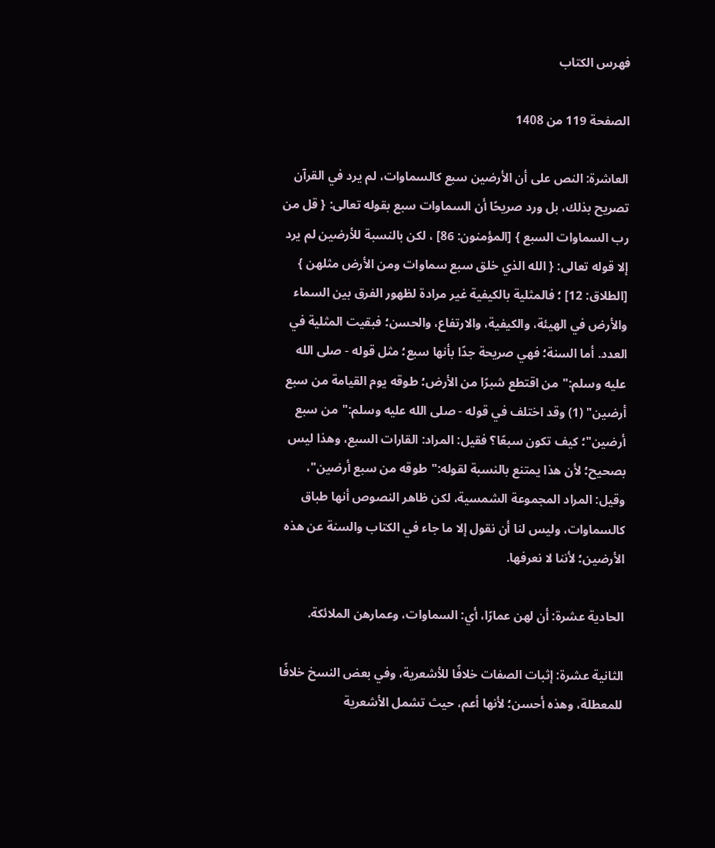فهرس الكتاب

الصفحة 119 من 1408

العاشرة: النص على أن الأرضين سبع كالسماوات، لم يرد في القرآن تصريح بذلك، بل ورد صريحًا أن السماوات سبع بقوله تعالى: { قل من رب السماوات السبع } [المؤمنون: 86] ، لكن بالنسبة للأرضين لم يرد إلا قوله تعالى: { الله الذي خلق سبع سماوات ومن الأرض مثلهن } [الطلاق: 12] ؛ فالمثلية بالكيفية غير مرادة لظهور الفرق بين السماء والأرض في الهيئة، والكيفية، والارتفاع، والحسن؛ فبقيت المثلية في العدد. أما السنة؛ فهي صريحة جدًا بأنها سبع؛ مثل قوله - صلى الله عليه وسلم:"من اقتطع شبرًا من الأرض؛ طوقه يوم القيامة من سبع أرضين" (1) وقد اختلف في قوله - صلى الله عليه وسلم:"من سبع أرضين"؛ كيف تكون سبعًا؟ فقيل: المراد: القارات السبع، وهذا ليس بصحيح؛ لأن هذا يمتنع بالنسبة لقوله:"طوقه من سبع أرضين"، وقيل: المراد المجموعة الشمسية، لكن ظاهر النصوص أنها طباق كالسماوات، وليس لنا أن نقول إلا ما جاء في الكتاب والسنة عن هذه الأرضين؛ لأننا لا نعرفها.

الحادية عشرة: أن لهن عمارًا، أي: السماوات، وعمارهن الملائكة.

الثانية عشرة: إثبات الصفات خلافًا للأشعرية، وفي بعض النسخ خلافًا للمعطلة، وهذه أحسن؛ لأنها أعم، حيث تشمل الأشعرية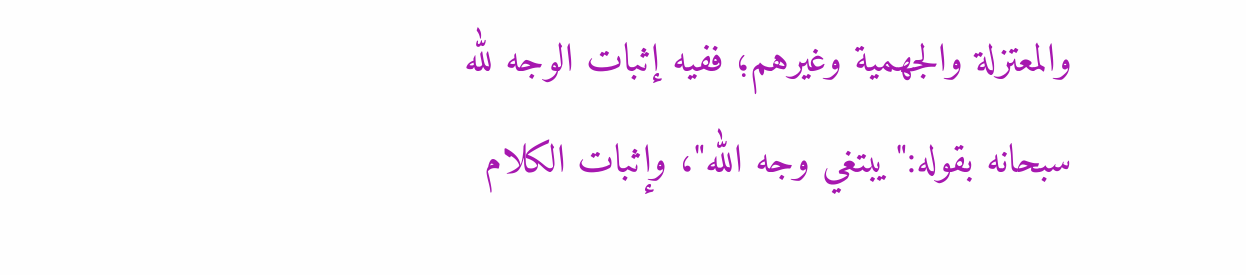والمعتزلة والجهمية وغيرهم؛ ففيه إثبات الوجه لله سبحانه بقوله:"يبتغي وجه الله"، وإثبات الكلام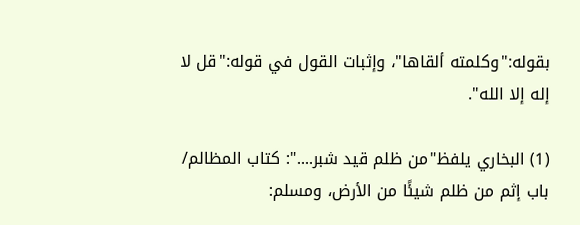بقوله:"وكلمته ألقاها"، وإثبات القول في قوله:"قل لا إله إلا الله".

(1) البخاري يلفظ"من ظلم قيد شبر....": كتاب المظالم/ باب إثم من ظلم شيئًا من الأرض، ومسلم: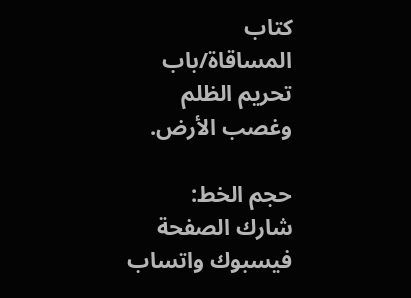كتاب المساقاة/باب تحريم الظلم وغصب الأرض.

حجم الخط:
شارك الصفحة
فيسبوك واتساب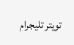تويتر تليجرام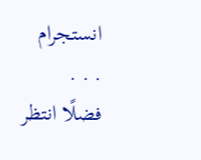انستجرام
. . .
فضلًا انتظر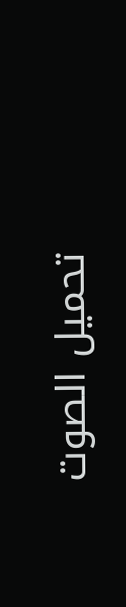تحميل الصوت